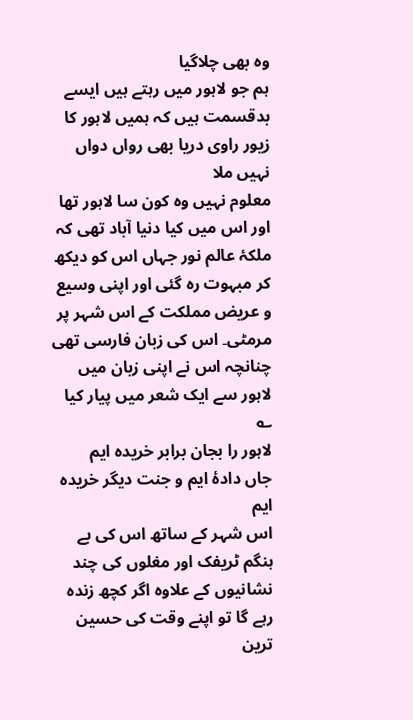وہ بھی چلاگیا
ہم جو لاہور میں رہتے ہیں ایسے بدقسمت ہیں کہ ہمیں لاہور کا زیور راوی دریا بھی رواں دواں نہیں ملا
معلوم نہیں وہ کون سا لاہور تھا اور اس میں کیا دنیا آباد تھی کہ ملکۂ عالم نور جہاں اس کو دیکھ کر مبہوت رہ گئی اور اپنی وسیع و عریض مملکت کے اس شہر پر مرمٹی۔ اس کی زبان فارسی تھی چنانچہ اس نے اپنی زبان میں لاہور سے ایک شعر میں پیار کیا ؎
لاہور را بجان برابر خریدہ ایم
جاں دادۂ ایم و جنت دیگر خریدہ ایم
اس شہر کے ساتھ اس کی بے ہنگم ٹریفک اور مغلوں کی چند نشانیوں کے علاوہ اگر کچھ زندہ رہے گا تو اپنے وقت کی حسین ترین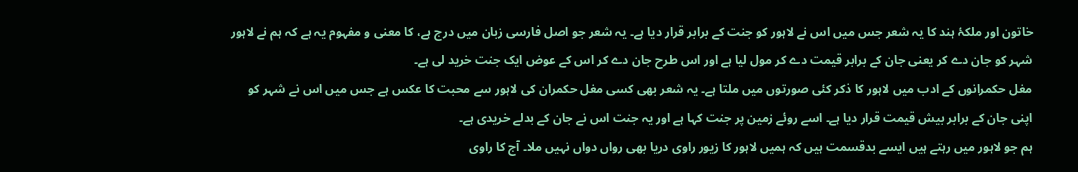خاتون اور ملکۂ ہند کا یہ شعر جس میں اس نے لاہور کو جنت کے برابر قرار دیا ہے۔ یہ شعر جو اصل فارسی زبان میں درج ہے، کا معنی و مفہوم یہ ہے کہ ہم نے لاہور شہر کو جان دے کر یعنی جان کے برابر قیمت دے کر مول لیا ہے اور اس طرح جان دے کر اس کے عوض ایک جنت خرید لی ہے۔
مغل حکمرانوں کے ادب میں لاہور کا ذکر کئی صورتوں میں ملتا ہے۔ یہ شعر بھی کسی مغل حکمران کی لاہور سے محبت کا عکس ہے جس میں اس نے شہر کو اپنی جان کے برابر بیش قیمت قرار دیا ہے۔ اسے روئے زمین پر جنت کہا ہے اور یہ جنت اس نے جان کے بدلے خریدی ہے۔
ہم جو لاہور میں رہتے ہیں ایسے بدقسمت ہیں کہ ہمیں لاہور کا زیور راوی دریا بھی رواں دواں نہیں ملا۔ آج کا راوی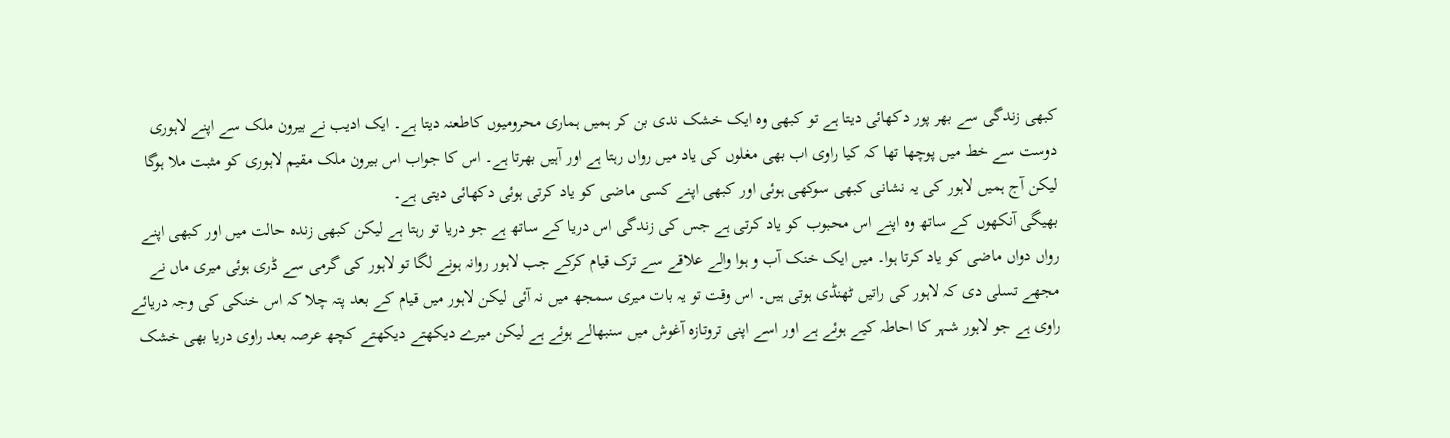کبھی زندگی سے بھر پور دکھائی دیتا ہے تو کبھی وہ ایک خشک ندی بن کر ہمیں ہماری محرومیوں کاطعنہ دیتا ہے۔ ایک ادیب نے بیرون ملک سے اپنے لاہوری دوست سے خط میں پوچھا تھا کہ کیا راوی اب بھی مغلوں کی یاد میں رواں رہتا ہے اور آہیں بھرتا ہے۔ اس کا جواب اس بیرون ملک مقیم لاہوری کو مثبت ملا ہوگا لیکن آج ہمیں لاہور کی یہ نشانی کبھی سوکھی ہوئی اور کبھی اپنے کسی ماضی کو یاد کرتی ہوئی دکھائی دیتی ہے۔
بھیگی آنکھوں کے ساتھ وہ اپنے اس محبوب کو یاد کرتی ہے جس کی زندگی اس دریا کے ساتھ ہے جو دریا تو رہتا ہے لیکن کبھی زندہ حالت میں اور کبھی اپنے رواں دواں ماضی کو یاد کرتا ہوا۔ میں ایک خنک آب و ہوا والے علاقے سے ترک قیام کرکے جب لاہور روانہ ہونے لگا تو لاہور کی گرمی سے ڈری ہوئی میری ماں نے مجھے تسلی دی کہ لاہور کی راتیں ٹھنڈی ہوتی ہیں۔ اس وقت تو یہ بات میری سمجھ میں نہ آئی لیکن لاہور میں قیام کے بعد پتہ چلا کہ اس خنکی کی وجہ دریائے راوی ہے جو لاہور شہر کا احاطہ کیے ہوئے ہے اور اسے اپنی تروتازہ آغوش میں سنبھالے ہوئے ہے لیکن میرے دیکھتے دیکھتے کچھ عرصہ بعد راوی دریا بھی خشک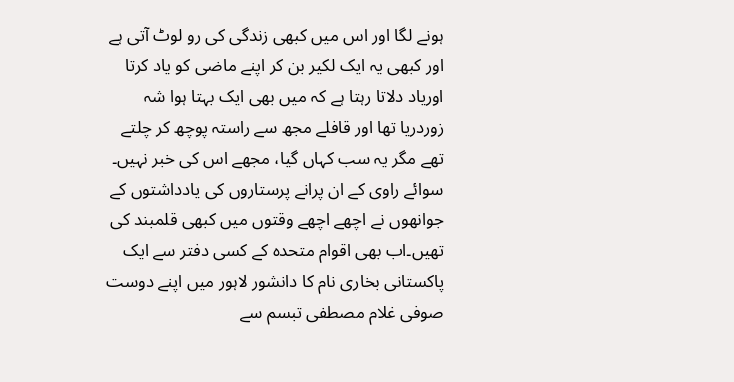ہونے لگا اور اس میں کبھی زندگی کی رو لوٹ آتی ہے اور کبھی یہ ایک لکیر بن کر اپنے ماضی کو یاد کرتا اوریاد دلاتا رہتا ہے کہ میں بھی ایک بہتا ہوا شہ زوردریا تھا اور قافلے مجھ سے راستہ پوچھ کر چلتے تھے مگر یہ سب کہاں گیا، مجھے اس کی خبر نہیں۔
سوائے راوی کے ان پرانے پرستاروں کی یادداشتوں کے جوانھوں نے اچھے اچھے وقتوں میں کبھی قلمبند کی تھیں۔اب بھی اقوام متحدہ کے کسی دفتر سے ایک پاکستانی بخاری نام کا دانشور لاہور میں اپنے دوست صوفی غلام مصطفی تبسم سے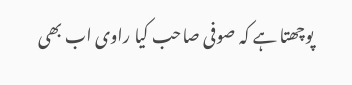پوچھتا ہے کہ صوفی صاحب کیا راوی اب بھی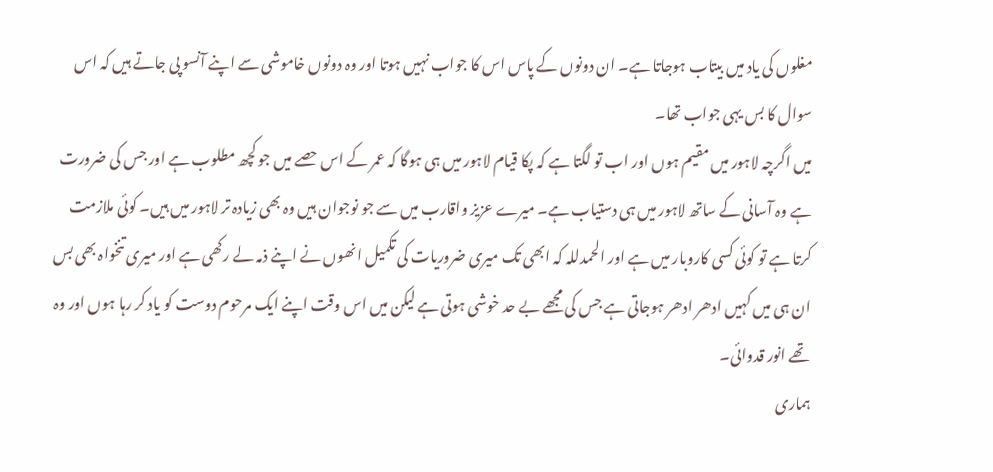مغلوں کی یاد میں بیتاب ہوجاتا ہے۔ ان دونوں کے پاس اس کا جواب نہیں ہوتا اور وہ دونوں خاموشی سے اپنے آنسو پی جاتے ہیں کہ اس سوال کا بس یہی جواب تھا۔
میں اگرچہ لاہور میں مقیم ہوں اور اب تو لگتا ہے کہ پکا قیام لاہور میں ہی ہوگا کہ عمر کے اس حصے میں جو کچھ مطلوب ہے اور جس کی ضرورت ہے وہ آسانی کے ساتھ لاہور میں ہی دستیاب ہے۔ میرے عزیز واقارب میں سے جو نوجوان ہیں وہ بھی زیادہ تر لاہور میں ہیں۔ کوئی ملازمت کرتا ہے تو کوئی کسی کاروبار میں ہے اور الحمدللہ کہ ابھی تک میری ضروریات کی تکمیل انھوں نے اپنے ذمہ لے رکھی ہے اور میری تنخواہ بھی بس ان ہی میں کہیں ادھر ادھر ہوجاتی ہے جس کی مجھے بے حد خوشی ہوتی ہے لیکن میں اس وقت اپنے ایک مرحوم دوست کو یاد کر رہا ہوں اور وہ تھے انور قدوائی۔
ہماری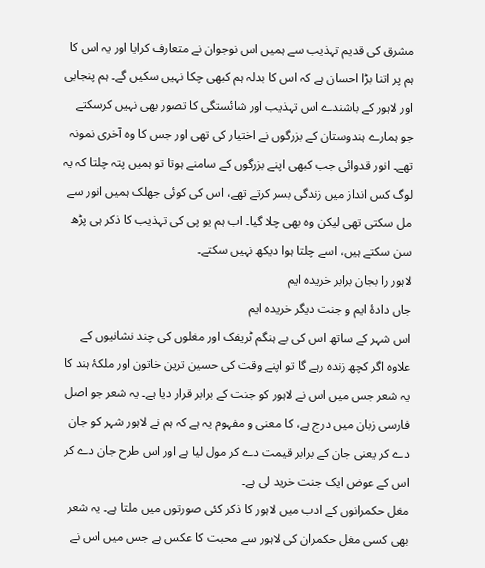مشرق کی قدیم تہذیب سے ہمیں اس نوجوان نے متعارف کرایا اور یہ اس کا ہم پر اتنا بڑا احسان ہے کہ اس کا بدلہ ہم کبھی چکا نہیں سکیں گے۔ ہم پنجابی اور لاہور کے باشندے اس تہذیب اور شائستگی کا تصور بھی نہیں کرسکتے جو ہمارے ہندوستان کے بزرگوں نے اختیار کی تھی اور جس کا وہ آخری نمونہ تھے۔ انور قدوائی جب کبھی اپنے بزرگوں کے سامنے ہوتا تو ہمیں پتہ چلتا کہ یہ لوگ کس انداز میں زندگی بسر کرتے تھے، اس کی کوئی جھلک ہمیں انور سے مل سکتی تھی لیکن وہ بھی چلا گیا۔ اب ہم یو پی کی تہذیب کا ذکر ہی پڑھ سن سکتے ہیں، اسے چلتا ہوا دیکھ نہیں سکتے۔
لاہور را بجان برابر خریدہ ایم
جاں دادۂ ایم و جنت دیگر خریدہ ایم
اس شہر کے ساتھ اس کی بے ہنگم ٹریفک اور مغلوں کی چند نشانیوں کے علاوہ اگر کچھ زندہ رہے گا تو اپنے وقت کی حسین ترین خاتون اور ملکۂ ہند کا یہ شعر جس میں اس نے لاہور کو جنت کے برابر قرار دیا ہے۔ یہ شعر جو اصل فارسی زبان میں درج ہے، کا معنی و مفہوم یہ ہے کہ ہم نے لاہور شہر کو جان دے کر یعنی جان کے برابر قیمت دے کر مول لیا ہے اور اس طرح جان دے کر اس کے عوض ایک جنت خرید لی ہے۔
مغل حکمرانوں کے ادب میں لاہور کا ذکر کئی صورتوں میں ملتا ہے۔ یہ شعر بھی کسی مغل حکمران کی لاہور سے محبت کا عکس ہے جس میں اس نے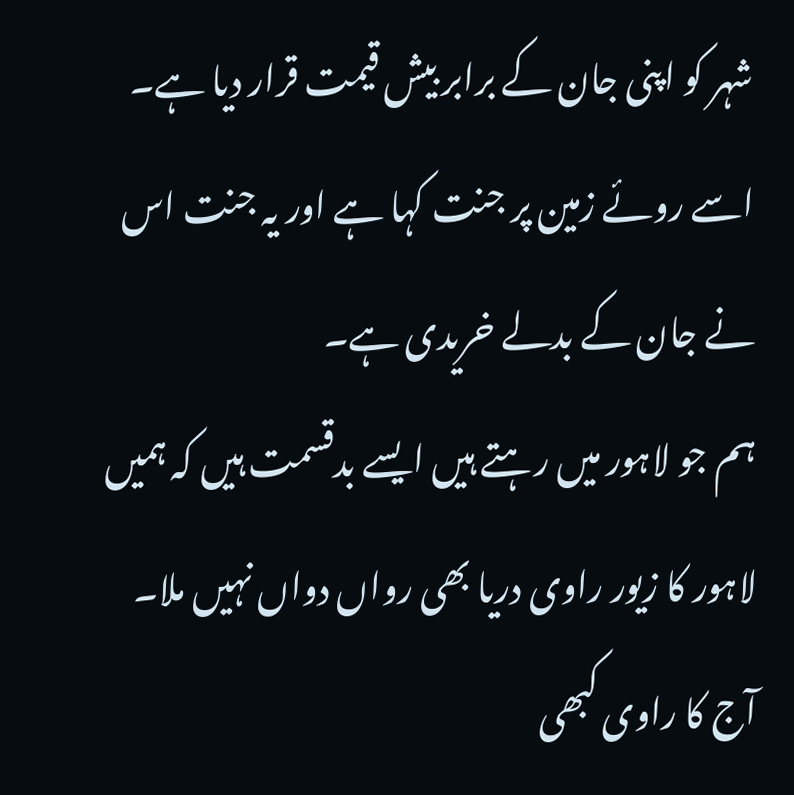شہر کو اپنی جان کے برابر بیش قیمت قرار دیا ہے۔ اسے روئے زمین پر جنت کہا ہے اور یہ جنت اس نے جان کے بدلے خریدی ہے۔
ہم جو لاہور میں رہتے ہیں ایسے بدقسمت ہیں کہ ہمیں لاہور کا زیور راوی دریا بھی رواں دواں نہیں ملا۔ آج کا راوی کبھی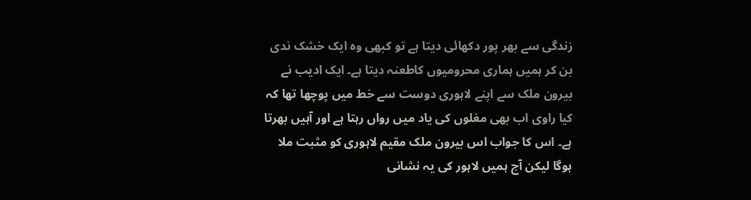زندگی سے بھر پور دکھائی دیتا ہے تو کبھی وہ ایک خشک ندی بن کر ہمیں ہماری محرومیوں کاطعنہ دیتا ہے۔ ایک ادیب نے بیرون ملک سے اپنے لاہوری دوست سے خط میں پوچھا تھا کہ کیا راوی اب بھی مغلوں کی یاد میں رواں رہتا ہے اور آہیں بھرتا ہے۔ اس کا جواب اس بیرون ملک مقیم لاہوری کو مثبت ملا ہوگا لیکن آج ہمیں لاہور کی یہ نشانی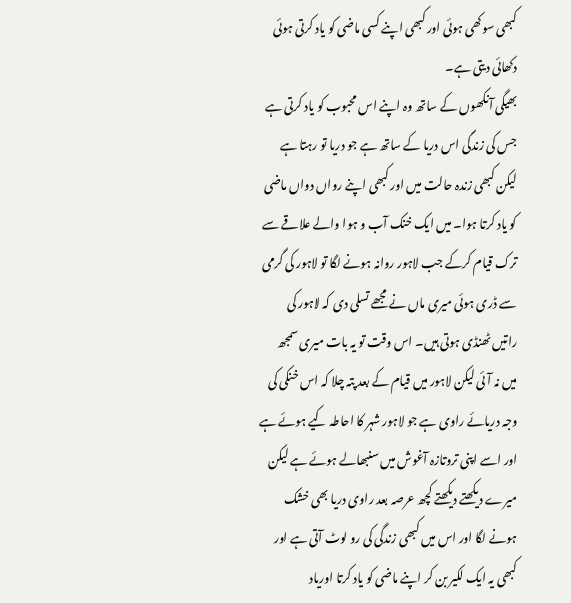کبھی سوکھی ہوئی اور کبھی اپنے کسی ماضی کو یاد کرتی ہوئی دکھائی دیتی ہے۔
بھیگی آنکھوں کے ساتھ وہ اپنے اس محبوب کو یاد کرتی ہے جس کی زندگی اس دریا کے ساتھ ہے جو دریا تو رہتا ہے لیکن کبھی زندہ حالت میں اور کبھی اپنے رواں دواں ماضی کو یاد کرتا ہوا۔ میں ایک خنک آب و ہوا والے علاقے سے ترک قیام کرکے جب لاہور روانہ ہونے لگا تو لاہور کی گرمی سے ڈری ہوئی میری ماں نے مجھے تسلی دی کہ لاہور کی راتیں ٹھنڈی ہوتی ہیں۔ اس وقت تو یہ بات میری سمجھ میں نہ آئی لیکن لاہور میں قیام کے بعد پتہ چلا کہ اس خنکی کی وجہ دریائے راوی ہے جو لاہور شہر کا احاطہ کیے ہوئے ہے اور اسے اپنی تروتازہ آغوش میں سنبھالے ہوئے ہے لیکن میرے دیکھتے دیکھتے کچھ عرصہ بعد راوی دریا بھی خشک ہونے لگا اور اس میں کبھی زندگی کی رو لوٹ آتی ہے اور کبھی یہ ایک لکیر بن کر اپنے ماضی کو یاد کرتا اوریاد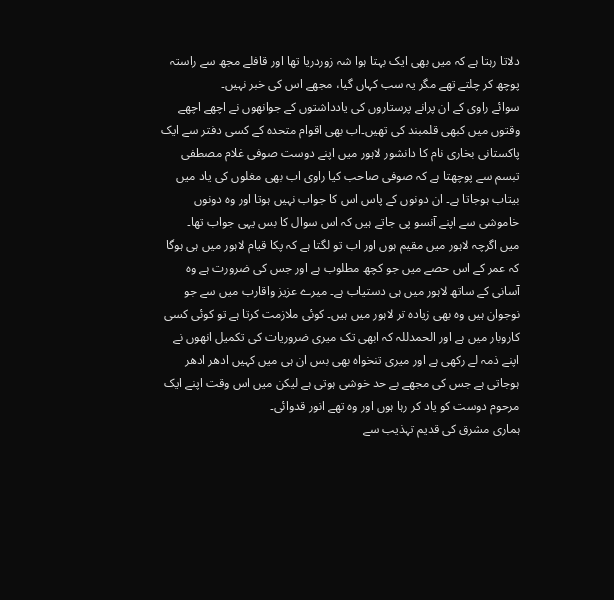دلاتا رہتا ہے کہ میں بھی ایک بہتا ہوا شہ زوردریا تھا اور قافلے مجھ سے راستہ پوچھ کر چلتے تھے مگر یہ سب کہاں گیا، مجھے اس کی خبر نہیں۔
سوائے راوی کے ان پرانے پرستاروں کی یادداشتوں کے جوانھوں نے اچھے اچھے وقتوں میں کبھی قلمبند کی تھیں۔اب بھی اقوام متحدہ کے کسی دفتر سے ایک پاکستانی بخاری نام کا دانشور لاہور میں اپنے دوست صوفی غلام مصطفی تبسم سے پوچھتا ہے کہ صوفی صاحب کیا راوی اب بھی مغلوں کی یاد میں بیتاب ہوجاتا ہے۔ ان دونوں کے پاس اس کا جواب نہیں ہوتا اور وہ دونوں خاموشی سے اپنے آنسو پی جاتے ہیں کہ اس سوال کا بس یہی جواب تھا۔
میں اگرچہ لاہور میں مقیم ہوں اور اب تو لگتا ہے کہ پکا قیام لاہور میں ہی ہوگا کہ عمر کے اس حصے میں جو کچھ مطلوب ہے اور جس کی ضرورت ہے وہ آسانی کے ساتھ لاہور میں ہی دستیاب ہے۔ میرے عزیز واقارب میں سے جو نوجوان ہیں وہ بھی زیادہ تر لاہور میں ہیں۔ کوئی ملازمت کرتا ہے تو کوئی کسی کاروبار میں ہے اور الحمدللہ کہ ابھی تک میری ضروریات کی تکمیل انھوں نے اپنے ذمہ لے رکھی ہے اور میری تنخواہ بھی بس ان ہی میں کہیں ادھر ادھر ہوجاتی ہے جس کی مجھے بے حد خوشی ہوتی ہے لیکن میں اس وقت اپنے ایک مرحوم دوست کو یاد کر رہا ہوں اور وہ تھے انور قدوائی۔
ہماری مشرق کی قدیم تہذیب سے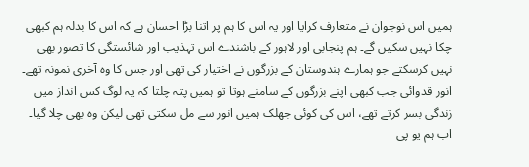ہمیں اس نوجوان نے متعارف کرایا اور یہ اس کا ہم پر اتنا بڑا احسان ہے کہ اس کا بدلہ ہم کبھی چکا نہیں سکیں گے۔ ہم پنجابی اور لاہور کے باشندے اس تہذیب اور شائستگی کا تصور بھی نہیں کرسکتے جو ہمارے ہندوستان کے بزرگوں نے اختیار کی تھی اور جس کا وہ آخری نمونہ تھے۔ انور قدوائی جب کبھی اپنے بزرگوں کے سامنے ہوتا تو ہمیں پتہ چلتا کہ یہ لوگ کس انداز میں زندگی بسر کرتے تھے، اس کی کوئی جھلک ہمیں انور سے مل سکتی تھی لیکن وہ بھی چلا گیا۔ اب ہم یو پی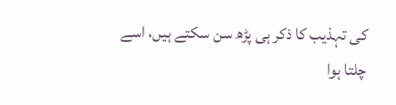کی تہذیب کا ذکر ہی پڑھ سن سکتے ہیں، اسے چلتا ہوا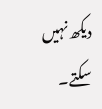دیکھ نہیں سکتے۔